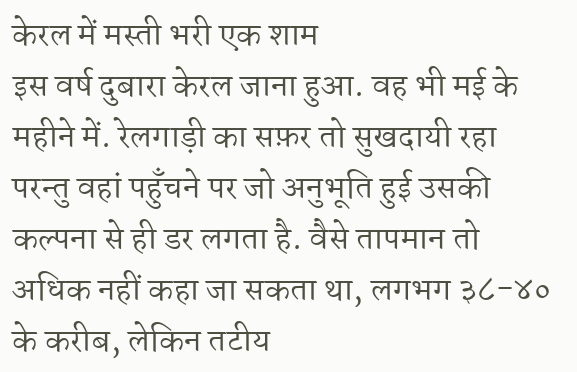केरल में मस्ती भरी एक शाम
इस वर्ष दुबारा केरल जाना हुआ. वह भी मई के महीने में. रेलगाड़ी का सफ़र तो सुखदायी रहा परन्तु वहां पहुँचने पर जो अनुभूति हुई उसकी कल्पना से ही डर लगता है. वैसे तापमान तो अधिक नहीं कहा जा सकता था, लगभग ३८-४० के करीब, लेकिन तटीय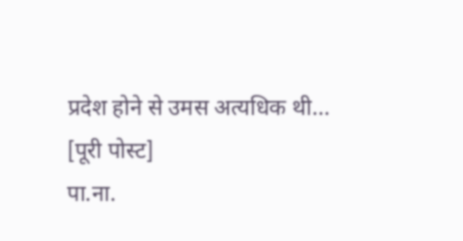प्रदेश होने से उमस अत्यधिक थी...
[पूरी पोस्ट]
पा.ना.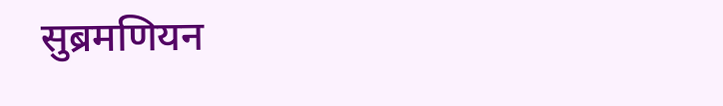सुब्रमणियन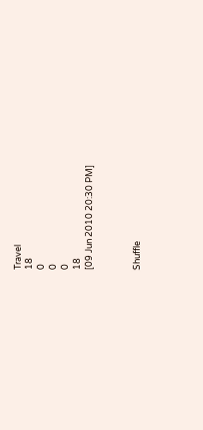Travel
18
0
0
0
18
[09 Jun 2010 20:30 PM]



Shuffle